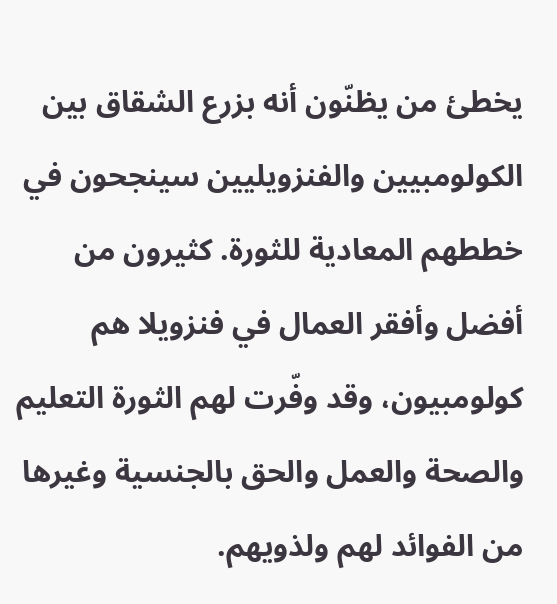يخطئ من يظنّون أنه بزرع الشقاق بين الكولومبيين والفنزويليين سينجحون في خططهم المعادية للثورة. كثيرون من أفضل وأفقر العمال في فنزويلا هم كولومبيون، وقد وفّرت لهم الثورة التعليم والصحة والعمل والحق بالجنسية وغيرها من الفوائد لهم ولذويهم.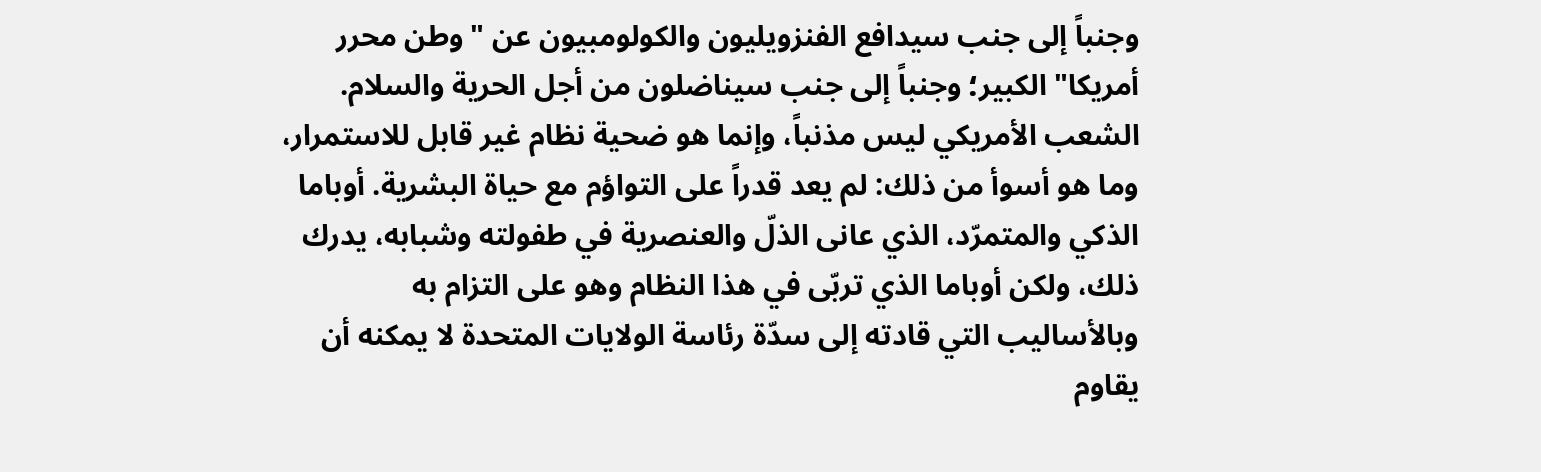وجنباً إلى جنب سيدافع الفنزويليون والكولومبيون عن "وطن محرر أمريكا" الكبير؛ وجنباً إلى جنب سيناضلون من أجل الحرية والسلام.
الشعب الأمريكي ليس مذنباً، وإنما هو ضحية نظام غير قابل للاستمرار، وما هو أسوأ من ذلك: لم يعد قدراً على التواؤم مع حياة البشرية. أوباما الذكي والمتمرّد، الذي عانى الذلّ والعنصرية في طفولته وشبابه، يدرك ذلك، ولكن أوباما الذي تربّى في هذا النظام وهو على التزام به وبالأساليب التي قادته إلى سدّة رئاسة الولايات المتحدة لا يمكنه أن يقاوم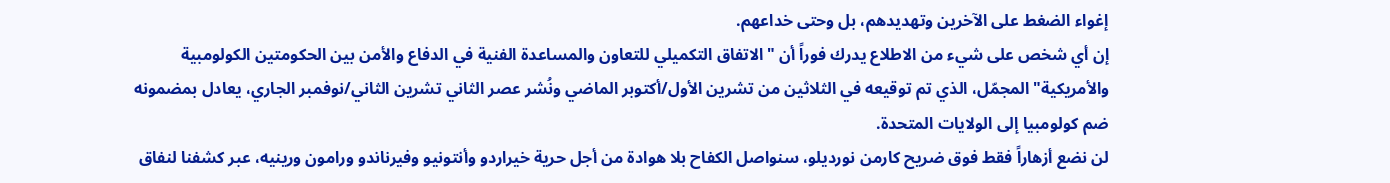إغواء الضغط على الآخرين وتهديدهم، بل وحتى خداعهم.
إن أي شخص على شيء من الاطلاع يدرك فوراً أن "الاتفاق التكميلي للتعاون والمساعدة الفنية في الدفاع والأمن بين الحكومتين الكولومبية والأمريكية" المجمّل، الذي تم توقيعه في الثلاثين من تشرين الأول/أكتوبر الماضي ونُشر عصر الثاني تشرين الثاني/نوفمبر الجاري، يعادل بمضمونه ضم كولومبيا إلى الولايات المتحدة.
لن نضع أزهاراً فقط فوق ضريح كارمن نورديلو، سنواصل الكفاح بلا هوادة من أجل حرية خيراردو وأنتونيو وفيرناندو ورامون ورينيه، عبر كشفنا لنفاق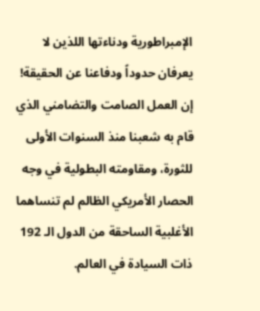الإمبراطورية ودناءتها اللذين لا يعرفان حدوداً ودفاعنا عن الحقيقة!
إن العمل الصامت والتضامني الذي قام به شعبنا منذ السنوات الأولى للثورة، ومقاومته البطولية في وجه الحصار الأمريكي الظالم لم تنساهما الأغلبية الساحقة من الدول الـ 192 ذات السيادة في العالم.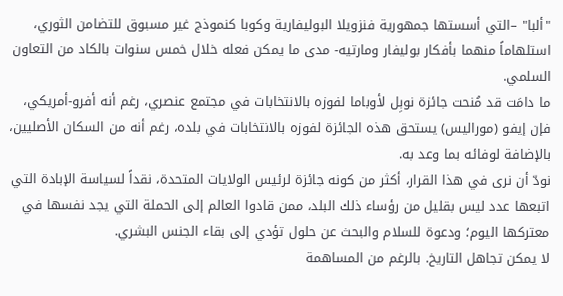"ألبا" –التي أسستها جمهورية فنزويلا البوليفارية وكوبا كنموذج غير مسبوق للتضامن الثوري، استلهاماً منهما بأفكار بوليفار ومارتيه- مدى ما يمكن فعله خلال خمس سنوات بالكاد من التعاون السلمي.
ما دامَت قد مُنحت جائزة نوبِل لأوباما لفوزه بالانتخابات في مجتمع عنصري، رغم أنه أفرو-أمريكي، فإن إيفو (موراليس) يستحق هذه الجائزة لفوزه بالانتخابات في بلده، رغم أنه من السكان الأصليين، بالإضافة لوفائه بما وعد به.
نودّ أن نرى في هذا القرار، أكثر من كونه جائزة لرئيس الولايات المتحدة، نقداً لسياسة الإبادة التي اتبعها عدد ليس بقليل من رؤساء ذلك البلد، ممن قادوا العالم إلى الحملة التي يجد نفسها في معتركها اليوم؛ ودعوة للسلام والبحث عن حلول تؤدي إلى بقاء الجنس البشري.
لا يمكن تجاهل التاريخ. بالرغم من المساهمة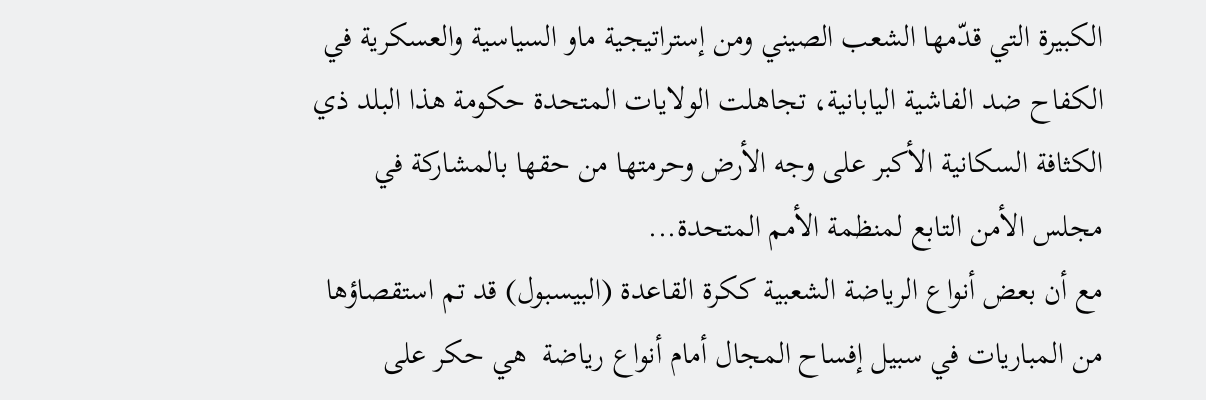الكبيرة التي قدّمها الشعب الصيني ومن إستراتيجية ماو السياسية والعسكرية في الكفاح ضد الفاشية اليابانية، تجاهلت الولايات المتحدة حكومة هذا البلد ذي الكثافة السكانية الأكبر على وجه الأرض وحرمتها من حقها بالمشاركة في مجلس الأمن التابع لمنظمة الأمم المتحدة...
مع أن بعض أنواع الرياضة الشعبية ككرة القاعدة (البيسبول) قد تم استقصاؤها من المباريات في سبيل إفساح المجال أمام أنواع رياضة  هي حكر على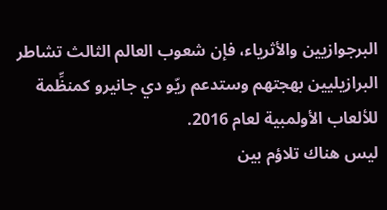البرجوازيين والأثرياء، فإن شعوب العالم الثالث تشاطر البرازيليين بهجتهم وستدعم ريّو دي جانيرو كمنظِّمة للألعاب الأولمبية لعام 2016.
ليس هناك تلاؤم بين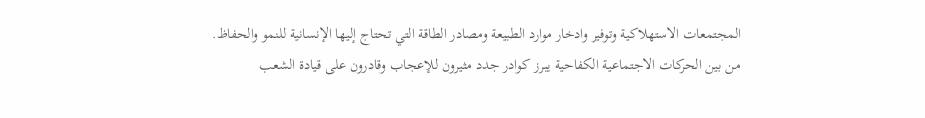المجتمعات الاستهلاكية وتوفير وادخار موارد الطبيعة ومصادر الطاقة التي تحتاج إليها الإنسانية للنمو والحفاظ.
من بين الحركات الاجتماعية الكفاحية يبرز كوادر جدد مثيرون للإعجاب وقادرون على قيادة الشعب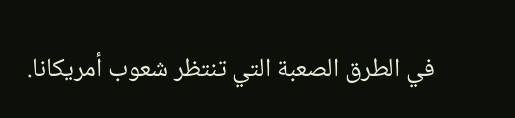في الطرق الصعبة التي تنتظر شعوب أمريكانا.